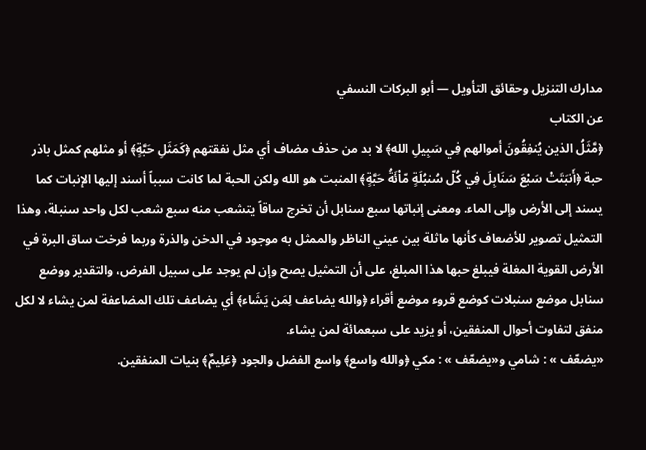مدارك التنزيل وحقائق التأويل — أبو البركات النسفي
عن الكتاب
﴿مَّثَلُ الذين يُنفِقُونَ أموالهم فِي سَبِيلِ الله﴾ لا بد من حذف مضاف أي مثل نفقتهم ﴿كَمَثَلِ حَبَّةٍ﴾ أو مثلهم كمثل باذر حبة ﴿أَنبَتَتْ سَبْعَ سَنَابِلَ فِي كُلّ سُنبُلَةٍ مّاْئَةُ حَبَّةٍ﴾ المنبت هو الله ولكن الحبة لما كانت سبباً أسند إليها الإنبات كما يسند إلى الأرض وإلى الماء. ومعنى إنباتها سبع سنابل أن تخرج ساقاً يتشعب منه سبع شعب لكل واحد سنبلة، وهذا التمثيل تصوير للأضعاف كأنها ماثلة بين عيني الناظر والممثل به موجود في الدخن والذرة وربما فرخت ساق البرة في الأرض القوية المغلة فيبلغ حبها هذا المبلغ، على أن التمثيل يصح وإن لم يوجد على سبيل الفرض، والتقدير ووضع سنابل موضع سنبلات كوضع قروء موضع أقراء ﴿والله يضاعف لِمَن يَشَاء﴾ أي يضاعف تلك المضاعفة لمن يشاء لا لكل منفق لتفاوت أحوال المنفقين، أو يزيد على سبعمائة لمن يشاء.
«يضعّف » : شامي و«يضعّف » : مكي ﴿والله واسع﴾ واسع الفضل والجود ﴿عَلِيمٌ﴾ بنيات المنفقين.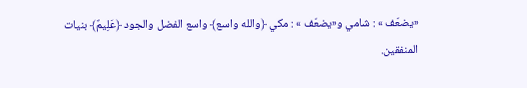«يضعّف » : شامي و«يضعّف » : مكي ﴿والله واسع﴾ واسع الفضل والجود ﴿عَلِيمٌ﴾ بنيات المنفقين.